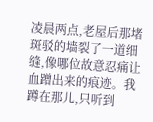凌晨两点,老屋后那堵斑驳的墙裂了一道细缝,像哪位故意忍痛让血蹭出来的痕迹。我蹲在那儿,只听到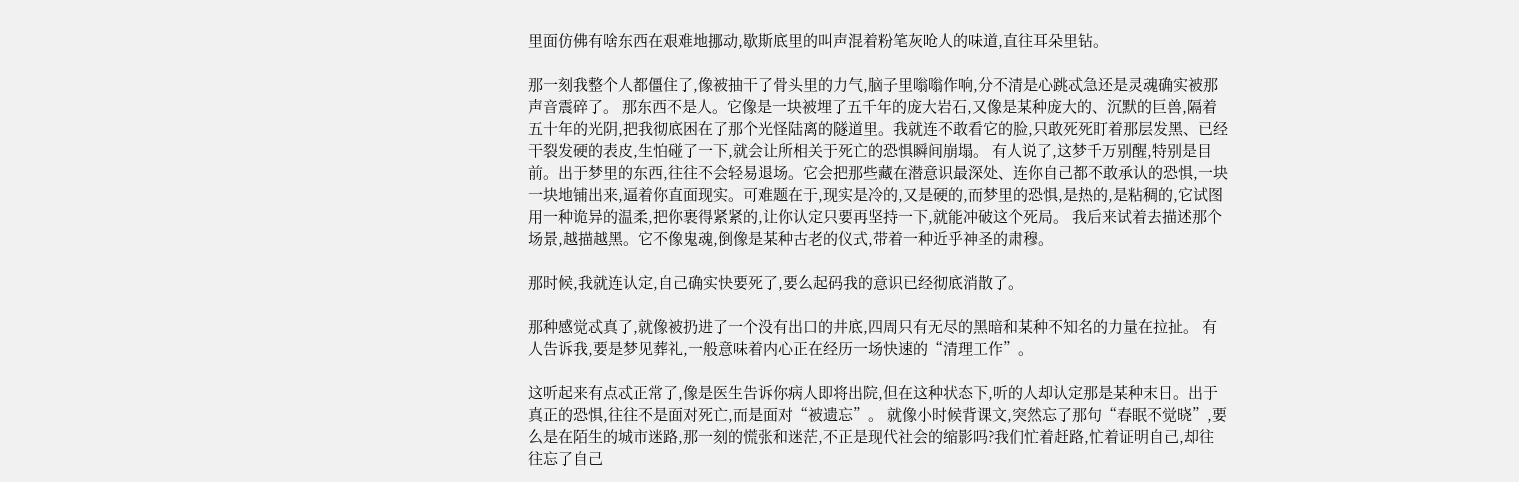里面仿佛有啥东西在艰难地挪动,歇斯底里的叫声混着粉笔灰呛人的味道,直往耳朵里钻。

那一刻我整个人都僵住了,像被抽干了骨头里的力气,脑子里嗡嗡作响,分不清是心跳忒急还是灵魂确实被那声音震碎了。 那东西不是人。它像是一块被埋了五千年的庞大岩石,又像是某种庞大的、沉默的巨兽,隔着五十年的光阴,把我彻底困在了那个光怪陆离的隧道里。我就连不敢看它的脸,只敢死死盯着那层发黑、已经干裂发硬的表皮,生怕碰了一下,就会让所相关于死亡的恐惧瞬间崩塌。 有人说了,这梦千万别醒,特别是目前。出于梦里的东西,往往不会轻易退场。它会把那些藏在潜意识最深处、连你自己都不敢承认的恐惧,一块一块地铺出来,逼着你直面现实。可难题在于,现实是冷的,又是硬的,而梦里的恐惧,是热的,是粘稠的,它试图用一种诡异的温柔,把你裹得紧紧的,让你认定只要再坚持一下,就能冲破这个死局。 我后来试着去描述那个场景,越描越黑。它不像鬼魂,倒像是某种古老的仪式,带着一种近乎神圣的肃穆。

那时候,我就连认定,自己确实快要死了,要么起码我的意识已经彻底消散了。

那种感觉忒真了,就像被扔进了一个没有出口的井底,四周只有无尽的黑暗和某种不知名的力量在拉扯。 有人告诉我,要是梦见葬礼,一般意味着内心正在经历一场快速的“清理工作”。

这听起来有点忒正常了,像是医生告诉你病人即将出院,但在这种状态下,听的人却认定那是某种末日。出于真正的恐惧,往往不是面对死亡,而是面对“被遗忘”。 就像小时候背课文,突然忘了那句“春眠不觉晓”,要么是在陌生的城市迷路,那一刻的慌张和迷茫,不正是现代社会的缩影吗?我们忙着赶路,忙着证明自己,却往往忘了自己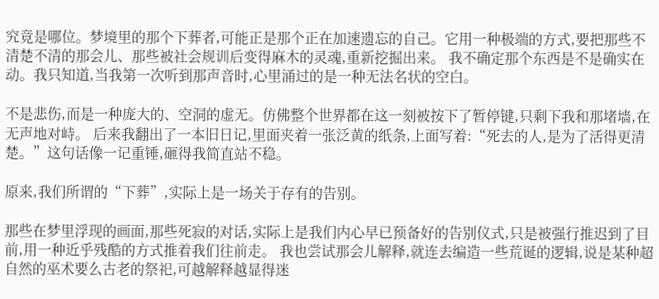究竟是哪位。梦境里的那个下葬者,可能正是那个正在加速遗忘的自己。它用一种极端的方式,要把那些不清楚不清的那会儿、那些被社会规训后变得麻木的灵魂,重新挖掘出来。 我不确定那个东西是不是确实在动。我只知道,当我第一次听到那声音时,心里涌过的是一种无法名状的空白。

不是悲伤,而是一种庞大的、空洞的虚无。仿佛整个世界都在这一刻被按下了暂停键,只剩下我和那堵墙,在无声地对峙。 后来我翻出了一本旧日记,里面夹着一张泛黄的纸条,上面写着:“死去的人,是为了活得更清楚。”这句话像一记重锤,砸得我简直站不稳。

原来,我们所谓的“下葬”,实际上是一场关于存有的告别。

那些在梦里浮现的画面,那些死寂的对话,实际上是我们内心早已预备好的告别仪式,只是被强行推迟到了目前,用一种近乎残酷的方式推着我们往前走。 我也尝试那会儿解释,就连去编造一些荒诞的逻辑,说是某种超自然的巫术要么古老的祭祀,可越解释越显得迷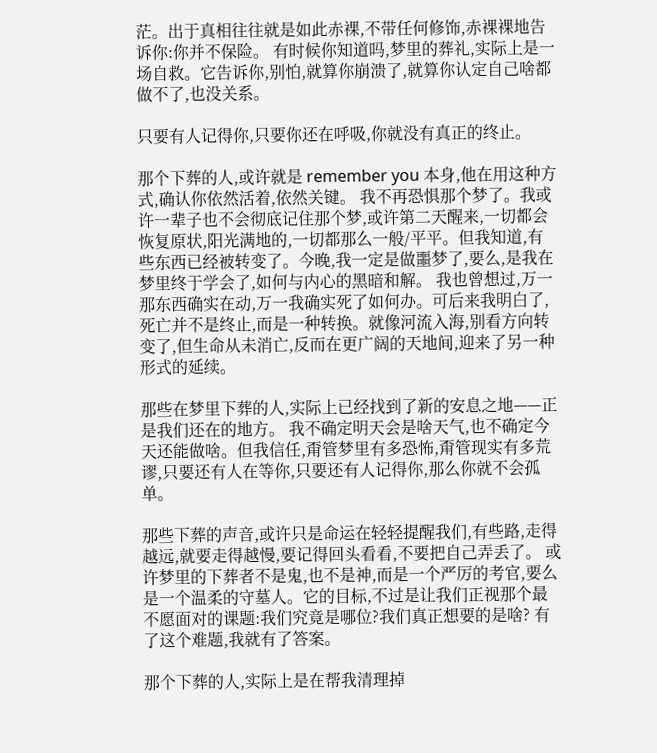茫。出于真相往往就是如此赤裸,不带任何修饰,赤裸裸地告诉你:你并不保险。 有时候你知道吗,梦里的葬礼,实际上是一场自救。它告诉你,别怕,就算你崩溃了,就算你认定自己啥都做不了,也没关系。

只要有人记得你,只要你还在呼吸,你就没有真正的终止。

那个下葬的人,或许就是 remember you 本身,他在用这种方式,确认你依然活着,依然关键。 我不再恐惧那个梦了。我或许一辈子也不会彻底记住那个梦,或许第二天醒来,一切都会恢复原状,阳光满地的,一切都那么一般/平平。但我知道,有些东西已经被转变了。今晚,我一定是做噩梦了,要么,是我在梦里终于学会了,如何与内心的黑暗和解。 我也曾想过,万一那东西确实在动,万一我确实死了如何办。可后来我明白了,死亡并不是终止,而是一种转换。就像河流入海,别看方向转变了,但生命从未消亡,反而在更广阔的天地间,迎来了另一种形式的延续。

那些在梦里下葬的人,实际上已经找到了新的安息之地——正是我们还在的地方。 我不确定明天会是啥天气,也不确定今天还能做啥。但我信任,甭管梦里有多恐怖,甭管现实有多荒谬,只要还有人在等你,只要还有人记得你,那么你就不会孤单。

那些下葬的声音,或许只是命运在轻轻提醒我们,有些路,走得越远,就要走得越慢,要记得回头看看,不要把自己弄丢了。 或许梦里的下葬者不是鬼,也不是神,而是一个严厉的考官,要么是一个温柔的守墓人。它的目标,不过是让我们正视那个最不愿面对的课题:我们究竟是哪位?我们真正想要的是啥? 有了这个难题,我就有了答案。

那个下葬的人,实际上是在帮我清理掉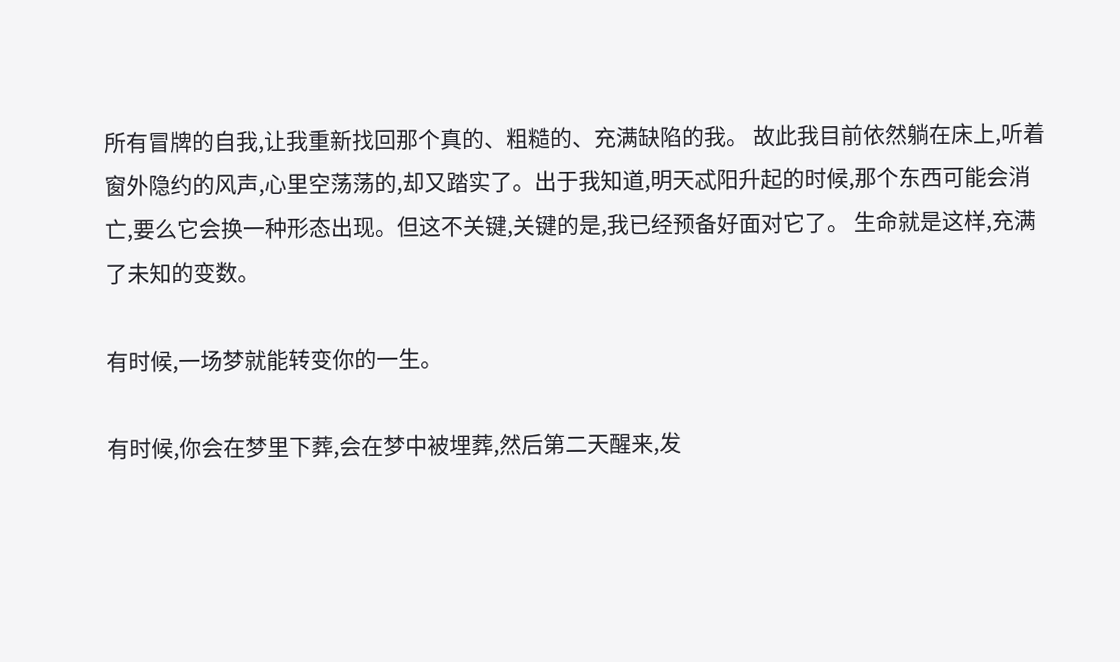所有冒牌的自我,让我重新找回那个真的、粗糙的、充满缺陷的我。 故此我目前依然躺在床上,听着窗外隐约的风声,心里空荡荡的,却又踏实了。出于我知道,明天忒阳升起的时候,那个东西可能会消亡,要么它会换一种形态出现。但这不关键,关键的是,我已经预备好面对它了。 生命就是这样,充满了未知的变数。

有时候,一场梦就能转变你的一生。

有时候,你会在梦里下葬,会在梦中被埋葬,然后第二天醒来,发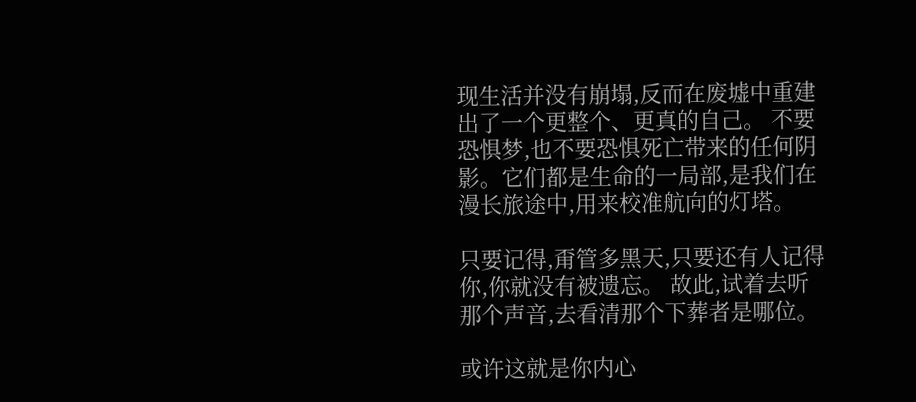现生活并没有崩塌,反而在废墟中重建出了一个更整个、更真的自己。 不要恐惧梦,也不要恐惧死亡带来的任何阴影。它们都是生命的一局部,是我们在漫长旅途中,用来校准航向的灯塔。

只要记得,甭管多黑天,只要还有人记得你,你就没有被遗忘。 故此,试着去听那个声音,去看清那个下葬者是哪位。

或许这就是你内心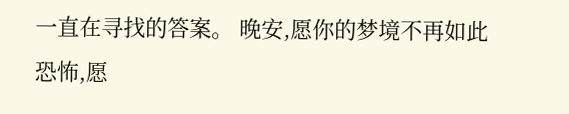一直在寻找的答案。 晚安,愿你的梦境不再如此恐怖,愿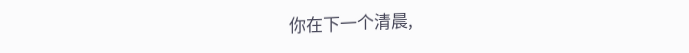你在下一个清晨,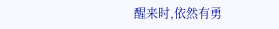醒来时,依然有勇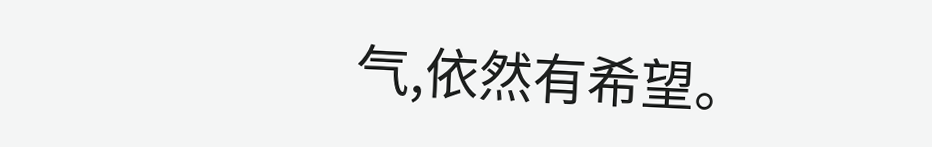气,依然有希望。